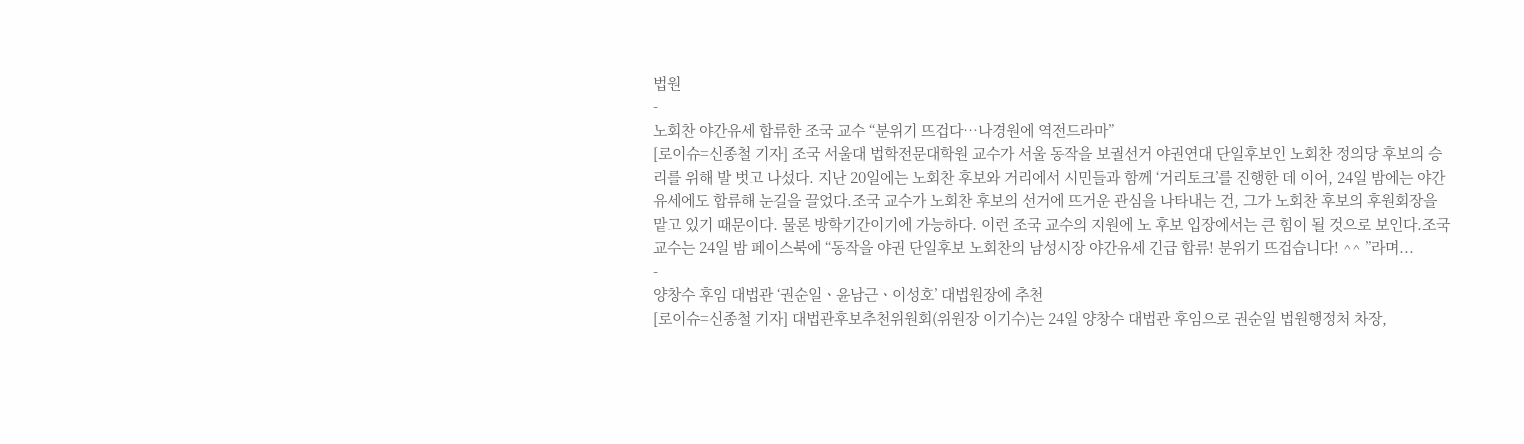법원
-
노회찬 야간유세 합류한 조국 교수 “분위기 뜨겁다…나경원에 역전드라마”
[로이슈=신종철 기자] 조국 서울대 법학전문대학원 교수가 서울 동작을 보궐선거 야권연대 단일후보인 노회찬 정의당 후보의 승리를 위해 발 벗고 나섰다. 지난 20일에는 노회찬 후보와 거리에서 시민들과 함께 ‘거리토크’를 진행한 데 이어, 24일 밤에는 야간유세에도 합류해 눈길을 끌었다.조국 교수가 노회찬 후보의 선거에 뜨거운 관심을 나타내는 건, 그가 노회찬 후보의 후원회장을 맡고 있기 때문이다. 물론 방학기간이기에 가능하다. 이런 조국 교수의 지원에 노 후보 입장에서는 큰 힘이 될 것으로 보인다.조국 교수는 24일 밤 페이스북에 “동작을 야권 단일후보 노회찬의 남성시장 야간유세 긴급 합류! 분위기 뜨겁습니다! ^^ ”라며...
-
양창수 후임 대법관 ‘권순일ㆍ윤남근ㆍ이성호’ 대법원장에 추천
[로이슈=신종철 기자] 대법관후보추천위원회(위원장 이기수)는 24일 양창수 대법관 후임으로 권순일 법원행정처 차장,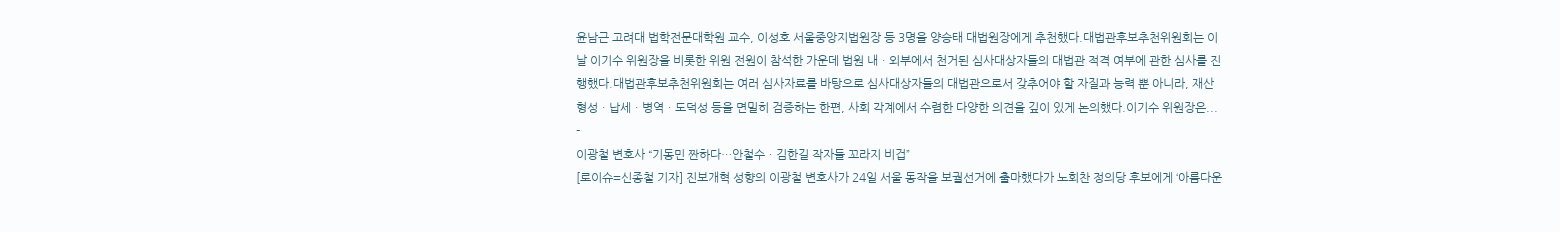윤남근 고려대 법학전문대학원 교수, 이성호 서울중앙지법원장 등 3명을 양승태 대법원장에게 추천했다.대법관후보추천위원회는 이날 이기수 위원장을 비롯한 위원 전원이 참석한 가운데 법원 내ㆍ외부에서 천거된 심사대상자들의 대법관 적격 여부에 관한 심사를 진행했다.대법관후보추천위원회는 여러 심사자료를 바탕으로 심사대상자들의 대법관으로서 갖추어야 할 자질과 능력 뿐 아니라, 재산형성ㆍ납세ㆍ병역ㆍ도덕성 등을 면밀히 검증하는 한편, 사회 각계에서 수렴한 다양한 의견을 깊이 있게 논의했다.이기수 위원장은...
-
이광철 변호사 “기동민 짠하다…안철수ㆍ김한길 작자들 꼬라지 비겁”
[로이슈=신종철 기자] 진보개혁 성향의 이광철 변호사가 24일 서울 동작을 보궐선거에 출마했다가 노회찬 정의당 후보에게 ‘아름다운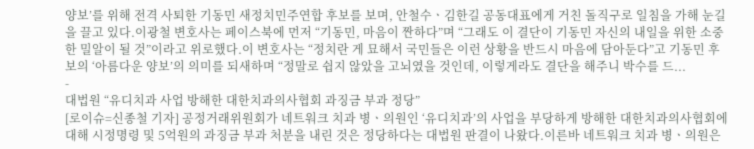양보’를 위해 전격 사퇴한 기동민 새정치민주연합 후보를 보며, 안철수ㆍ김한길 공동대표에게 거친 돌직구로 일침을 가해 눈길을 끌고 있다.이광철 변호사는 페이스북에 먼저 “기동민, 마음이 짠하다”며 “그래도 이 결단이 기동민 자신의 내일을 위한 소중한 밀알이 될 것”이라고 위로했다.이 변호사는 “정치란 게 묘해서 국민들은 이런 상황을 반드시 마음에 담아둔다”고 기동민 후보의 ‘아름다운 양보’의 의미를 되새하며 “정말로 쉽지 않았을 고뇌였을 것인데, 이렇게라도 결단을 해주니 박수를 드...
-
대법원 “유디치과 사업 방해한 대한치과의사협회 과징금 부과 정당”
[로이슈=신종철 기자] 공정거래위원회가 네트워크 치과 병ㆍ의원인 ‘유디치과’의 사업을 부당하게 방해한 대한치과의사협회에 대해 시정명령 및 5억원의 과징금 부과 처분을 내린 것은 정당하다는 대법원 판결이 나왔다.이른바 네트워크 치과 병ㆍ의원은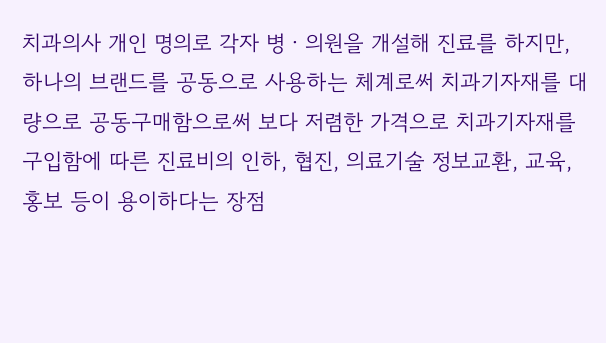치과의사 개인 명의로 각자 병ㆍ의원을 개설해 진료를 하지만, 하나의 브랜드를 공동으로 사용하는 체계로써 치과기자재를 대량으로 공동구매함으로써 보다 저렴한 가격으로 치과기자재를 구입함에 따른 진료비의 인하, 협진, 의료기술 정보교환, 교육, 홍보 등이 용이하다는 장점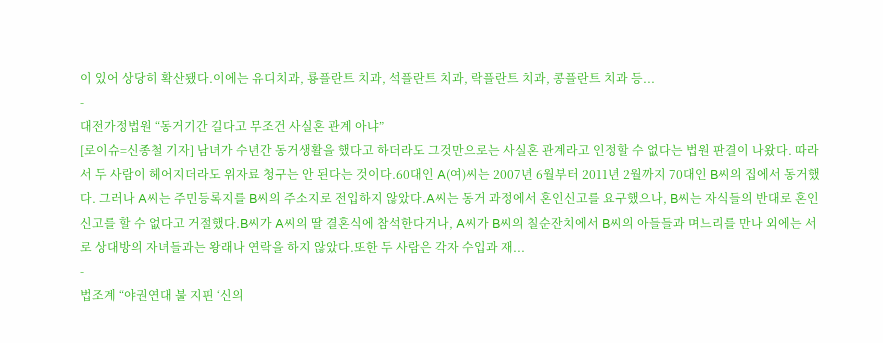이 있어 상당히 확산됐다.이에는 유디치과, 룡플란트 치과, 석플란트 치과, 락플란트 치과, 콩플란트 치과 등...
-
대전가정법원 “동거기간 길다고 무조건 사실혼 관계 아냐”
[로이슈=신종철 기자] 남녀가 수년간 동거생활을 했다고 하더라도 그것만으로는 사실혼 관계라고 인정할 수 없다는 법원 판결이 나왔다. 따라서 두 사람이 헤어지더라도 위자료 청구는 안 된다는 것이다.60대인 A(여)씨는 2007년 6월부터 2011년 2월까지 70대인 B씨의 집에서 동거했다. 그러나 A씨는 주민등록지를 B씨의 주소지로 전입하지 않았다.A씨는 동거 과정에서 혼인신고를 요구했으나, B씨는 자식들의 반대로 혼인신고를 할 수 없다고 거절했다.B씨가 A씨의 딸 결혼식에 참석한다거나, A씨가 B씨의 칠순잔치에서 B씨의 아들들과 며느리를 만나 외에는 서로 상대방의 자녀들과는 왕래나 연락을 하지 않았다.또한 두 사람은 각자 수입과 재...
-
법조계 “야권연대 불 지핀 ‘신의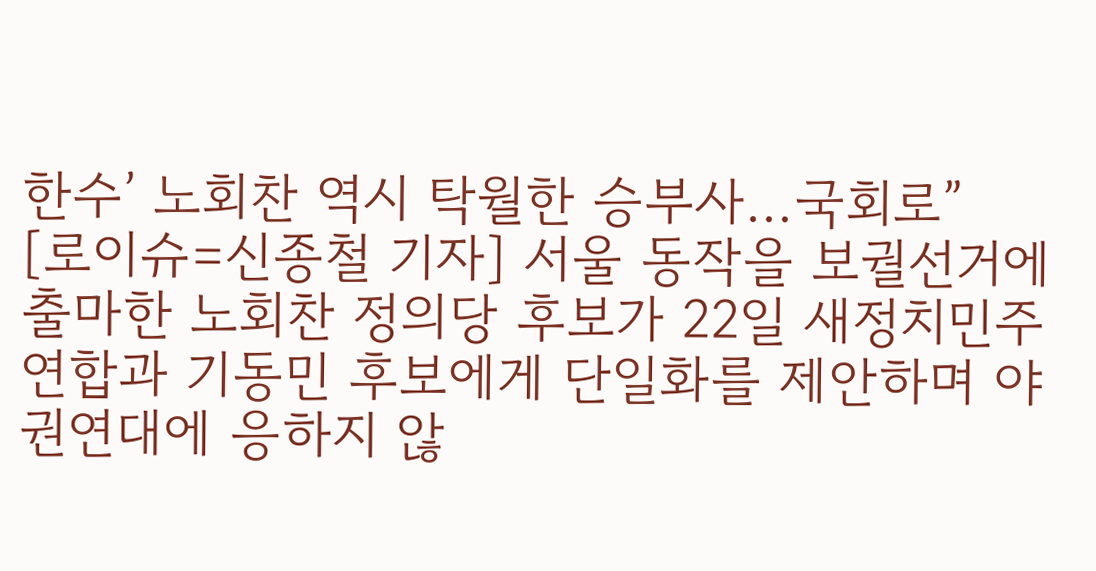한수’ 노회찬 역시 탁월한 승부사…국회로”
[로이슈=신종철 기자] 서울 동작을 보궐선거에 출마한 노회찬 정의당 후보가 22일 새정치민주연합과 기동민 후보에게 단일화를 제안하며 야권연대에 응하지 않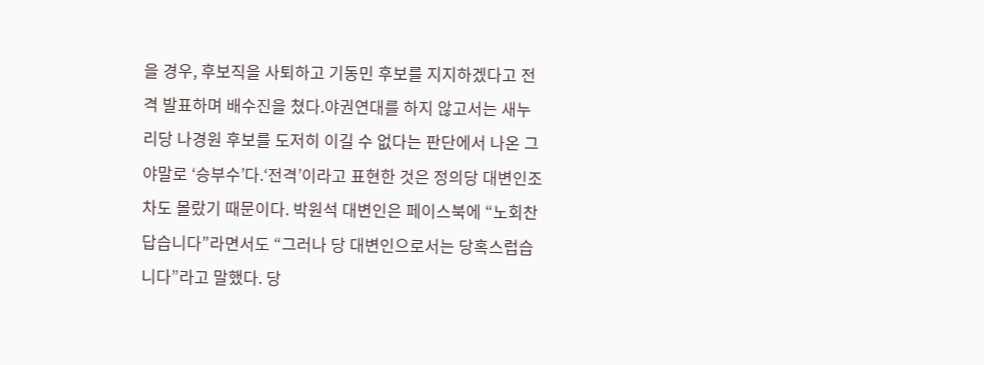을 경우, 후보직을 사퇴하고 기동민 후보를 지지하겠다고 전격 발표하며 배수진을 쳤다.야권연대를 하지 않고서는 새누리당 나경원 후보를 도저히 이길 수 없다는 판단에서 나온 그야말로 ‘승부수’다.‘전격’이라고 표현한 것은 정의당 대변인조차도 몰랐기 때문이다. 박원석 대변인은 페이스북에 “노회찬 답습니다”라면서도 “그러나 당 대변인으로서는 당혹스럽습니다”라고 말했다. 당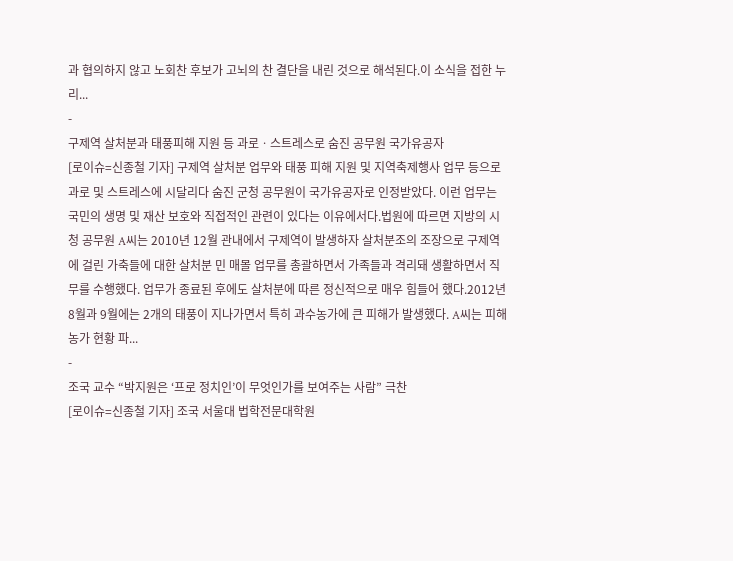과 협의하지 않고 노회찬 후보가 고뇌의 찬 결단을 내린 것으로 해석된다.이 소식을 접한 누리...
-
구제역 살처분과 태풍피해 지원 등 과로ㆍ스트레스로 숨진 공무원 국가유공자
[로이슈=신종철 기자] 구제역 살처분 업무와 태풍 피해 지원 및 지역축제행사 업무 등으로 과로 및 스트레스에 시달리다 숨진 군청 공무원이 국가유공자로 인정받았다. 이런 업무는 국민의 생명 및 재산 보호와 직접적인 관련이 있다는 이유에서다.법원에 따르면 지방의 시청 공무원 A씨는 2010년 12월 관내에서 구제역이 발생하자 살처분조의 조장으로 구제역에 걸린 가축들에 대한 살처분 민 매몰 업무를 총괄하면서 가족들과 격리돼 생활하면서 직무를 수행했다. 업무가 종료된 후에도 살처분에 따른 정신적으로 매우 힘들어 했다.2012년 8월과 9월에는 2개의 태풍이 지나가면서 특히 과수농가에 큰 피해가 발생했다. A씨는 피해 농가 현황 파...
-
조국 교수 “박지원은 ‘프로 정치인’이 무엇인가를 보여주는 사람” 극찬
[로이슈=신종철 기자] 조국 서울대 법학전문대학원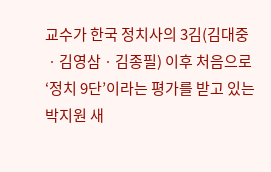교수가 한국 정치사의 3김(김대중ㆍ김영삼ㆍ김종필) 이후 처음으로 ‘정치 9단’이라는 평가를 받고 있는 박지원 새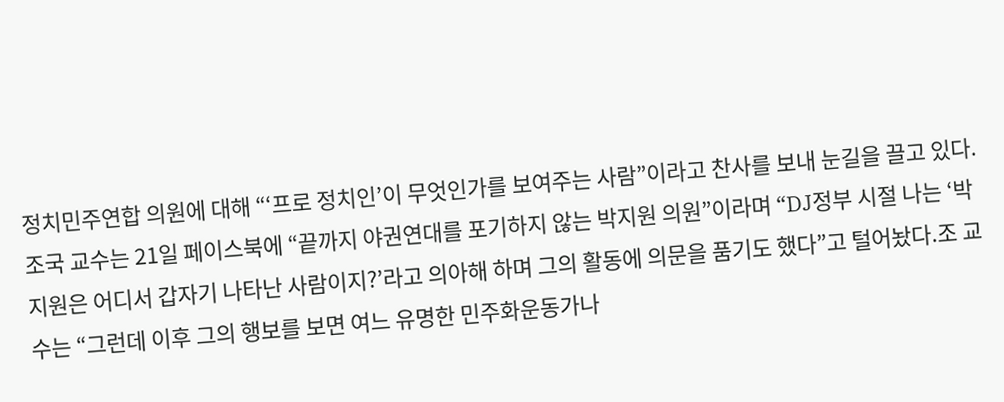정치민주연합 의원에 대해 “‘프로 정치인’이 무엇인가를 보여주는 사람”이라고 찬사를 보내 눈길을 끌고 있다.조국 교수는 21일 페이스북에 “끝까지 야권연대를 포기하지 않는 박지원 의원”이라며 “DJ정부 시절 나는 ‘박지원은 어디서 갑자기 나타난 사람이지?’라고 의아해 하며 그의 활동에 의문을 품기도 했다”고 털어놨다.조 교수는 “그런데 이후 그의 행보를 보면 여느 유명한 민주화운동가나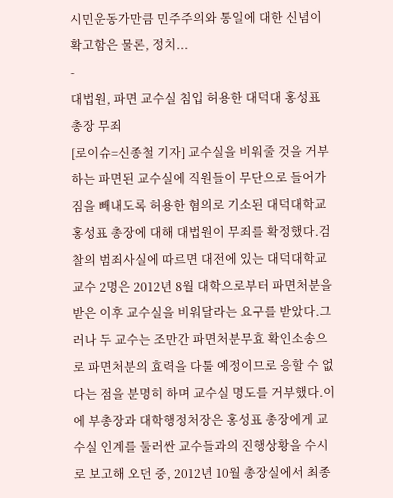시민운동가만큼 민주주의와 통일에 대한 신념이 확고함은 물론, 정치...
-
대법원, 파면 교수실 침입 허용한 대덕대 홍성표 총장 무죄
[로이슈=신종철 기자] 교수실을 비워줄 것을 거부하는 파면된 교수실에 직원들이 무단으로 들어가 짐을 빼내도록 허용한 혐의로 기소된 대덕대학교 홍성표 총장에 대해 대법원이 무죄를 확정했다.검찰의 범죄사실에 따르면 대전에 있는 대덕대학교 교수 2명은 2012년 8월 대학으로부터 파면처분을 받은 이후 교수실을 비워달라는 요구를 받았다.그러나 두 교수는 조만간 파면처분무효 확인소송으로 파면처분의 효력을 다툴 예정이므로 응할 수 없다는 점을 분명히 하며 교수실 명도를 거부했다.이에 부총장과 대학행정처장은 홍성표 총장에게 교수실 인계를 둘러싼 교수들과의 진행상황을 수시로 보고해 오던 중, 2012년 10월 총장실에서 최종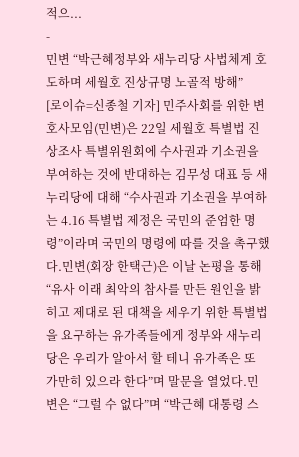적으...
-
민변 “박근혜정부와 새누리당 사법체계 호도하며 세월호 진상규명 노골적 방해”
[로이슈=신종철 기자] 민주사회를 위한 변호사모임(민변)은 22일 세월호 특별법 진상조사 특별위원회에 수사권과 기소권을 부여하는 것에 반대하는 김무성 대표 등 새누리당에 대해 “수사권과 기소권을 부여하는 4.16 특별법 제정은 국민의 준엄한 명령”이라며 국민의 명령에 따를 것을 촉구했다.민변(회장 한택근)은 이날 논평을 통해 “유사 이래 최악의 참사를 만든 원인을 밝히고 제대로 된 대책을 세우기 위한 특별법을 요구하는 유가족들에게 정부와 새누리당은 우리가 알아서 할 테니 유가족은 또 가만히 있으라 한다”며 말문을 열었다.민변은 “그럴 수 없다”며 “박근혜 대통령 스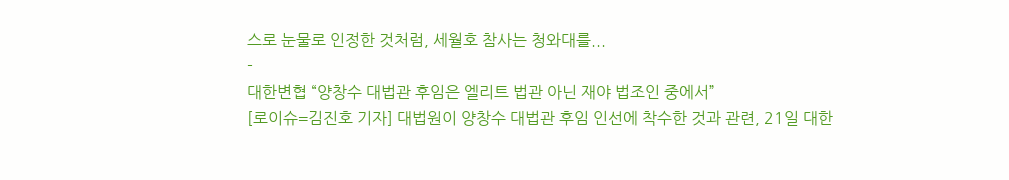스로 눈물로 인정한 것처럼, 세월호 참사는 청와대를...
-
대한변협 “양창수 대법관 후임은 엘리트 법관 아닌 재야 법조인 중에서”
[로이슈=김진호 기자] 대법원이 양창수 대법관 후임 인선에 착수한 것과 관련, 21일 대한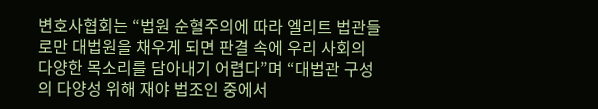변호사협회는 “법원 순혈주의에 따라 엘리트 법관들로만 대법원을 채우게 되면 판결 속에 우리 사회의 다양한 목소리를 담아내기 어렵다”며 “대법관 구성의 다양성 위해 재야 법조인 중에서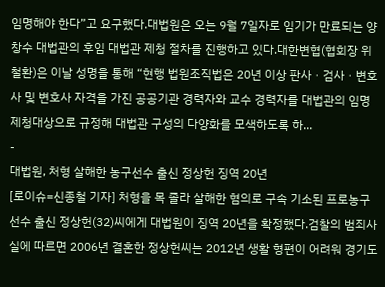임명해야 한다”고 요구했다.대법원은 오는 9월 7일자로 임기가 만료되는 양창수 대법관의 후임 대법관 제청 절차를 진행하고 있다.대한변협(협회장 위철환)은 이날 성명을 통해 “현행 법원조직법은 20년 이상 판사ㆍ검사ㆍ변호사 및 변호사 자격을 가진 공공기관 경력자와 교수 경력자를 대법관의 임명제청대상으로 규정해 대법관 구성의 다양화를 모색하도록 하...
-
대법원, 처형 살해한 농구선수 출신 정상헌 징역 20년
[로이슈=신종철 기자] 처형을 목 졸라 살해한 혐의로 구속 기소된 프로농구 선수 출신 정상헌(32)씨에게 대법원이 징역 20년을 확정했다.검찰의 범죄사실에 따르면 2006년 결혼한 정상헌씨는 2012년 생활 형편이 어려워 경기도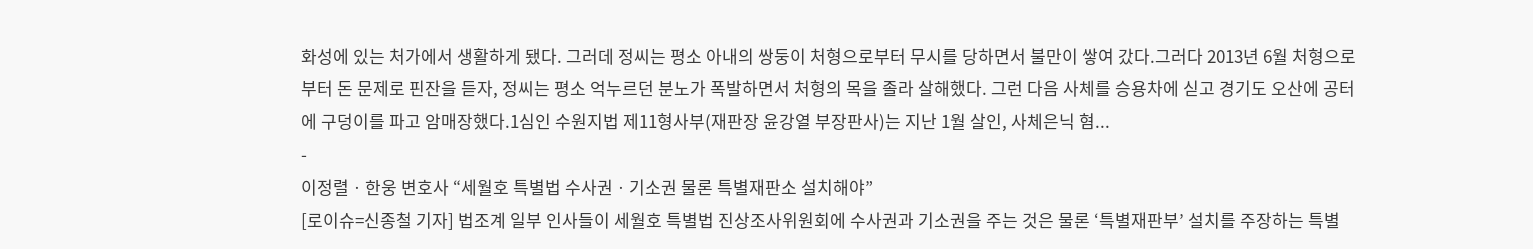화성에 있는 처가에서 생활하게 됐다. 그러데 정씨는 평소 아내의 쌍둥이 처형으로부터 무시를 당하면서 불만이 쌓여 갔다.그러다 2013년 6월 처형으로부터 돈 문제로 핀잔을 듣자, 정씨는 평소 억누르던 분노가 폭발하면서 처형의 목을 졸라 살해했다. 그런 다음 사체를 승용차에 싣고 경기도 오산에 공터에 구덩이를 파고 암매장했다.1심인 수원지법 제11형사부(재판장 윤강열 부장판사)는 지난 1월 살인, 사체은닉 혐...
-
이정렬ㆍ한웅 변호사 “세월호 특별법 수사권ㆍ기소권 물론 특별재판소 설치해야”
[로이슈=신종철 기자] 법조계 일부 인사들이 세월호 특별법 진상조사위원회에 수사권과 기소권을 주는 것은 물론 ‘특별재판부’ 설치를 주장하는 특별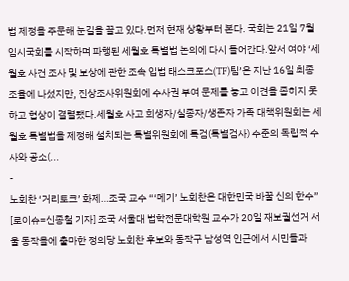법 제정을 주문해 눈길을 끌고 있다.먼저 현재 상황부터 본다. 국회는 21일 7월 임시국회를 시작하며 파행된 세월호 특별법 논의에 다시 들어간다.앞서 여야 ‘세월호 사건 조사 및 보상에 관한 조속 입법 태스크포스(TF)팀’은 지난 16일 최종 조율에 나섰지만, 진상조사위원회에 수사권 부여 문제를 놓고 이견을 좁히지 못하고 협상이 결렬됐다.세월호 사고 희생자/실종자/생존자 가족 대책위원회는 세월호 특별법을 제정해 설치되는 특별위원회에 특검(특별검사) 수준의 독립적 수사와 공소(...
-
노회찬 ‘거리토크’ 화제…조국 교수 “‘메기’ 노회찬은 대한민국 바꿀 신의 한수”
[로이슈=신종철 기자] 조국 서울대 법학전문대학원 교수가 20일 재보궐선거 서울 동작을에 출마한 정의당 노회찬 후보와 동작구 남성역 인근에서 시민들과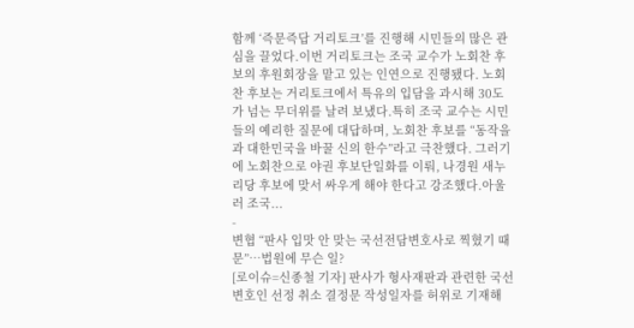함께 ‘즉문즉답 거리토크’를 진행해 시민들의 많은 관심을 끌었다.이번 거리토크는 조국 교수가 노회찬 후보의 후원회장을 맡고 있는 인연으로 진행됐다. 노회찬 후보는 거리토크에서 특유의 입담을 과시해 30도가 넘는 무더위를 날려 보냈다.특히 조국 교수는 시민들의 예리한 질문에 대답하며, 노회찬 후보를 “동작을과 대한민국을 바꿀 신의 한수”라고 극찬했다. 그러기에 노회찬으로 야권 후보단일화를 이뤄, 나경원 새누리당 후보에 맞서 싸우게 해야 한다고 강조했다.아울러 조국...
-
변협 “판사 입맛 안 맞는 국선전담변호사로 찍혔기 때문”…법원에 무슨 일?
[로이슈=신종철 기자] 판사가 형사재판과 관련한 국선변호인 선정 취소 결정문 작성일자를 허위로 기재해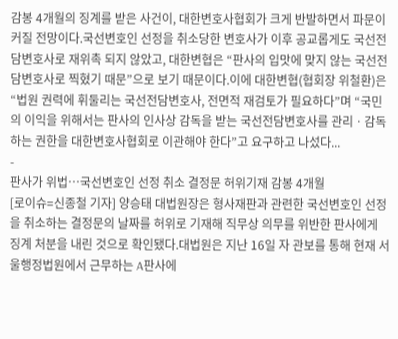감봉 4개월의 징계를 받은 사건이, 대한변호사협회가 크게 반발하면서 파문이 커질 전망이다.국선변호인 선정을 취소당한 변호사가 이후 공교롭게도 국선전담변호사로 재위촉 되지 않았고, 대한변협은 “판사의 입맛에 맞지 않는 국선전담변호사로 찍혔기 때문”으로 보기 때문이다.이에 대한변협(협회장 위철환)은 “법원 권력에 휘둘리는 국선전담변호사, 전면적 재검토가 필요하다”며 “국민의 이익을 위해서는 판사의 인사상 감독을 받는 국선전담변호사를 관리ㆍ감독하는 권한을 대한변호사협회로 이관해야 한다”고 요구하고 나섰다...
-
판사가 위법…국선변호인 선정 취소 결정문 허위기재 감봉 4개월
[로이슈=신종철 기자] 양승태 대법원장은 형사재판과 관련한 국선변호인 선정을 취소하는 결정문의 날짜를 허위로 기재해 직무상 의무를 위반한 판사에게 징계 처분을 내린 것으로 확인됐다.대법원은 지난 16일 자 관보를 통해 현재 서울행정법원에서 근무하는 A판사에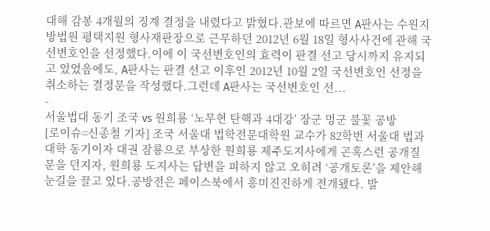대해 감봉 4개월의 징계 결정을 내렸다고 밝혔다.관보에 따르면 A판사는 수원지방법원 평택지원 형사재판장으로 근무하던 2012년 6월 18일 형사사건에 관해 국선변호인을 선정했다.이에 이 국선변호인의 효력이 판결 선고 당시까지 유지되고 있었음에도, A판사는 판결 선고 이후인 2012년 10월 2일 국선변호인 선정을 취소하는 결정문을 작성했다.그런데 A판사는 국선변호인 선...
-
서울법대 동기 조국 vs 원희룡 ‘노무현 탄핵과 4대강’ 장군 멍군 불꽃 공방
[로이슈=신종철 기자] 조국 서울대 법학전문대학원 교수가 82학번 서울대 법과대학 동기이자 대권 잠룡으로 부상한 원희룡 제주도지사에게 곤혹스런 공개질문을 던지자, 원희룡 도지사는 답변을 피하지 않고 오히려 ‘공개토론’을 제안해 눈길을 끌고 있다.공방전은 페이스북에서 흥미진진하게 전개됐다. 발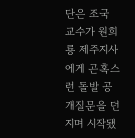단은 조국 교수가 원희룡 제주지사에게 곤혹스런 돌발 공개질문을 던지며 시작됐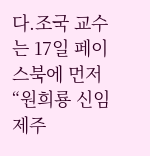다.조국 교수는 17일 페이스북에 먼저 “원희룡 신임 제주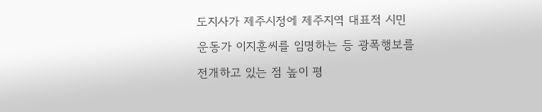도지사가 제주시정에 제주지역 대표적 시민운동가 이지훈씨를 임명하는 등 광폭행보를 전개하고 있는 점 높이 평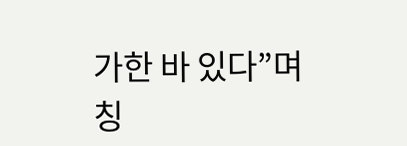가한 바 있다”며 칭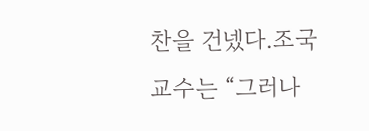찬을 건넸다.조국 교수는 “그러나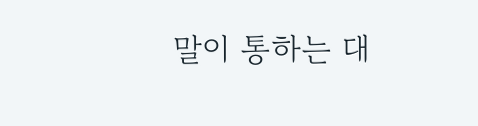말이 통하는 대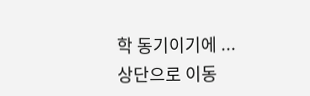학 동기이기에 ...
상단으로 이동